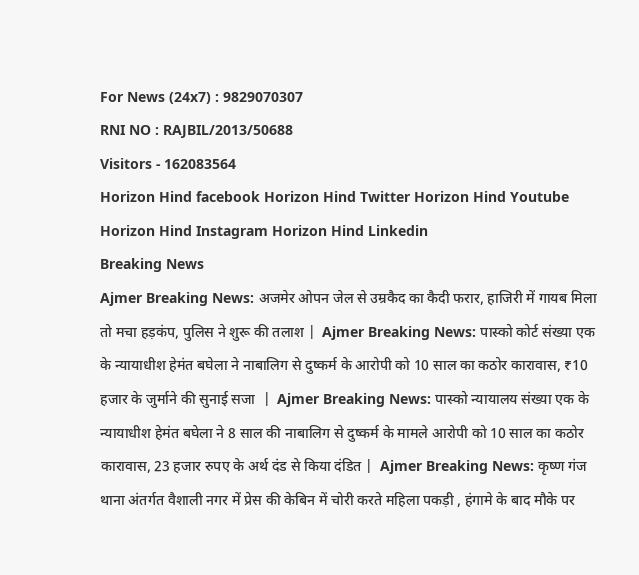For News (24x7) : 9829070307
RNI NO : RAJBIL/2013/50688
Visitors - 162083564
Horizon Hind facebook Horizon Hind Twitter Horizon Hind Youtube Horizon Hind Instagram Horizon Hind Linkedin
Breaking News
Ajmer Breaking News: अजमेर ओपन जेल से उम्रकैद का कैदी फरार, हाजिरी में गायब मिला तो मचा हड़कंप, पुलिस ने शुरू की तलाश |  Ajmer Breaking News: पास्को कोर्ट संख्या एक के न्यायाधीश हेमंत बघेला ने नाबालिग से दुष्कर्म के आरोपी को 10 साल का कठोर कारावास, ₹10 हजार के जुर्माने की सुनाई सजा  |  Ajmer Breaking News: पास्को न्यायालय संख्या एक के न्यायाधीश हेमंत बघेला ने 8 साल की नाबालिग से दुष्कर्म के मामले आरोपी को 10 साल का कठोर कारावास, 23 हजार रुपए के अर्थ दंड से किया दंडित |  Ajmer Breaking News: कृष्ण गंज थाना अंतर्गत वैशाली नगर में प्रेस की केबिन में चोरी करते महिला पकड़ी , हंगामे के बाद मौके पर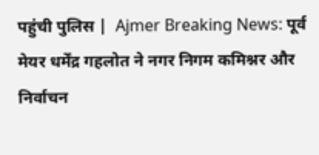पहुंची पुलिस |  Ajmer Breaking News: पूर्व मेयर धर्मेंद्र गहलोत ने नगर निगम कमिश्नर और निर्वाचन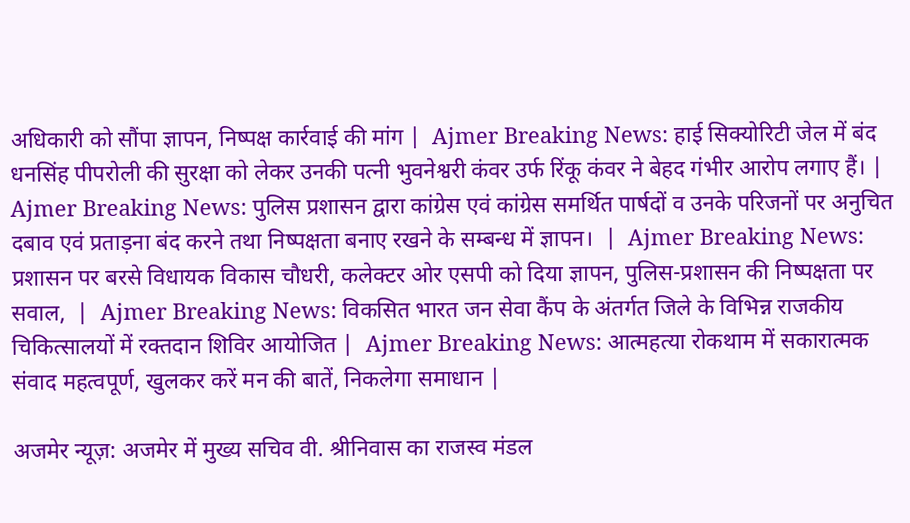अधिकारी को सौंपा ज्ञापन, निष्पक्ष कार्रवाई की मांग |  Ajmer Breaking News: हाई सिक्योरिटी जेल में बंद धनसिंह पीपरोली की सुरक्षा को लेकर उनकी पत्नी भुवनेश्वरी कंवर उर्फ रिंकू कंवर ने बेहद गंभीर आरोप लगाए हैं। |  Ajmer Breaking News: पुलिस प्रशासन द्वारा कांग्रेस एवं कांग्रेस समर्थित पार्षदों व उनके परिजनों पर अनुचित दबाव एवं प्रताड़ना बंद करने तथा निष्पक्षता बनाए रखने के सम्बन्ध में ज्ञापन।  |  Ajmer Breaking News: प्रशासन पर बरसे विधायक विकास चौधरी, कलेक्टर ओर एसपी को दिया ज्ञापन, पुलिस-प्रशासन की निष्पक्षता पर सवाल,  |  Ajmer Breaking News: विकसित भारत जन सेवा कैंप के अंतर्गत जिले के विभिन्न राजकीय चिकित्सालयों में रक्तदान शिविर आयोजित |  Ajmer Breaking News: आत्महत्या रोकथाम में सकारात्मक संवाद महत्वपूर्ण, खुलकर करें मन की बातें, निकलेगा समाधान |

अजमेर न्यूज़: अजमेर में मुख्य सचिव वी. श्रीनिवास का राजस्व मंडल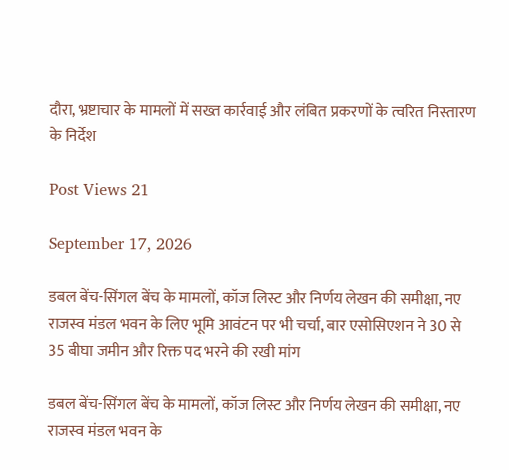दौरा, भ्रष्टाचार के मामलों में सख्त कार्रवाई और लंबित प्रकरणों के त्वरित निस्तारण के निर्देश

Post Views 21

September 17, 2026

डबल बेंच-सिंगल बेंच के मामलों, कॉज लिस्ट और निर्णय लेखन की समीक्षा, नए राजस्व मंडल भवन के लिए भूमि आवंटन पर भी चर्चा, बार एसोसिएशन ने 30 से 35 बीघा जमीन और रिक्त पद भरने की रखी मांग

डबल बेंच-सिंगल बेंच के मामलों, कॉज लिस्ट और निर्णय लेखन की समीक्षा, नए राजस्व मंडल भवन के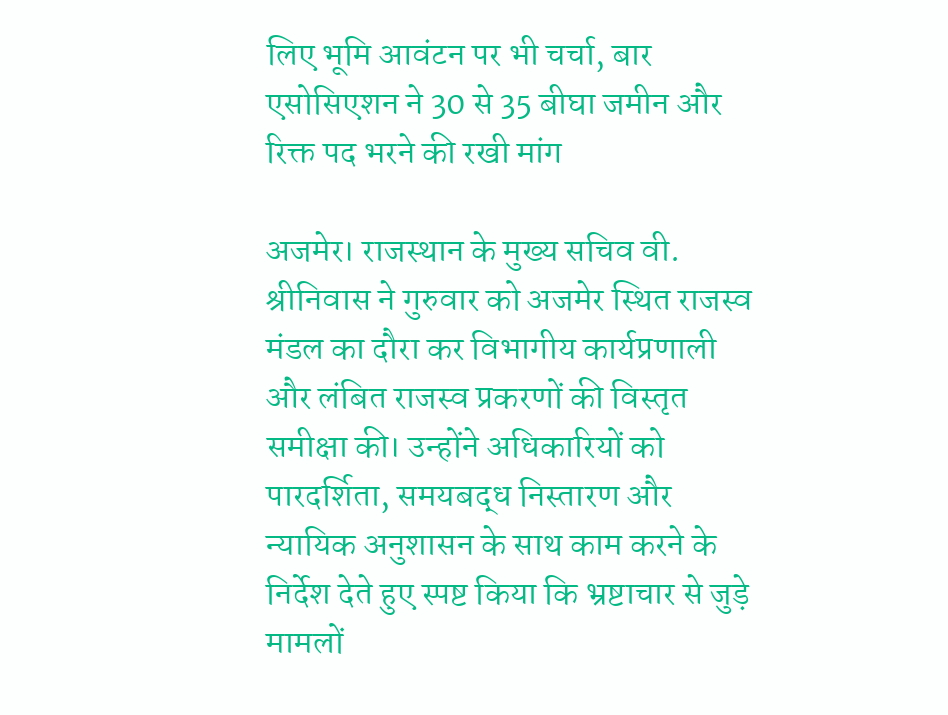लिए भूमि आवंटन पर भी चर्चा, बार एसोसिएशन ने 30 से 35 बीघा जमीन और रिक्त पद भरने की रखी मांग

अजमेर। राजस्थान के मुख्य सचिव वी. श्रीनिवास ने गुरुवार को अजमेर स्थित राजस्व मंडल का दौरा कर विभागीय कार्यप्रणाली और लंबित राजस्व प्रकरणों की विस्तृत समीक्षा की। उन्होंने अधिकारियों को पारदर्शिता, समयबद्ध निस्तारण और न्यायिक अनुशासन के साथ काम करने के निर्देश देते हुए स्पष्ट किया कि भ्रष्टाचार से जुड़े मामलों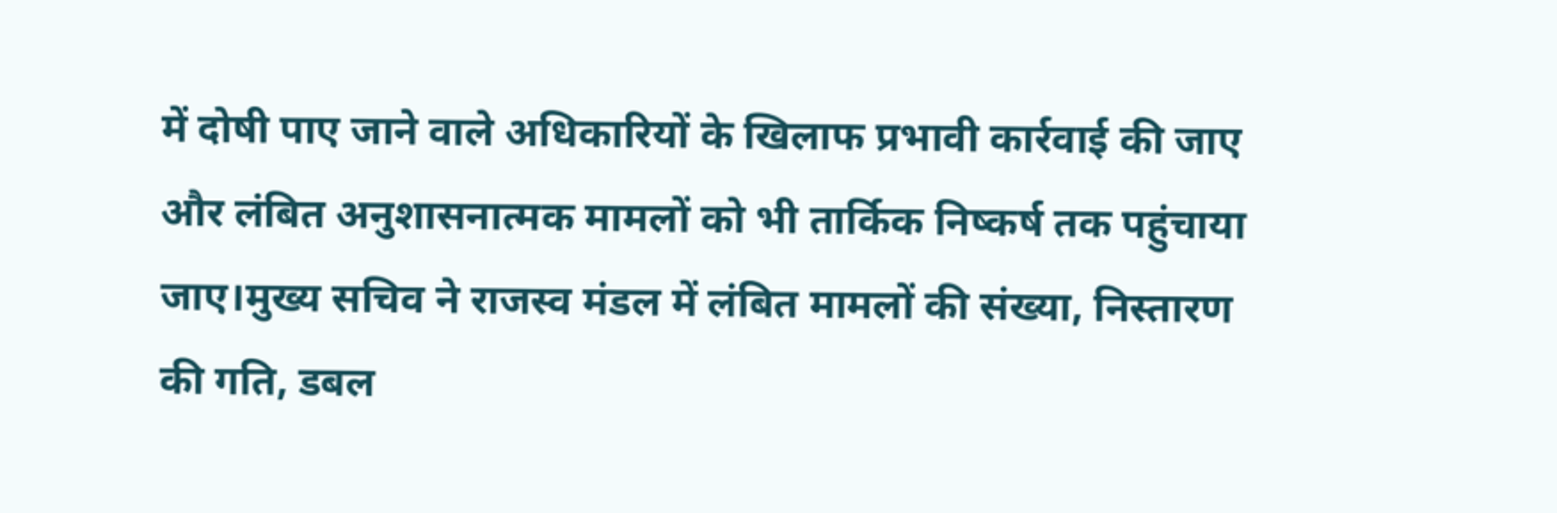में दोषी पाए जाने वाले अधिकारियों के खिलाफ प्रभावी कार्रवाई की जाए और लंबित अनुशासनात्मक मामलों को भी तार्किक निष्कर्ष तक पहुंचाया जाए।मुख्य सचिव ने राजस्व मंडल में लंबित मामलों की संख्या, निस्तारण की गति, डबल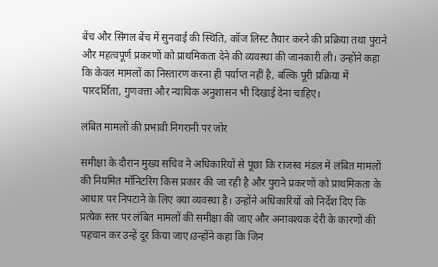बेंच और सिंगल बेंच में सुनवाई की स्थिति, कॉज लिस्ट तैयार करने की प्रक्रिया तथा पुराने और महत्वपूर्ण प्रकरणों को प्राथमिकता देने की व्यवस्था की जानकारी ली। उन्होंने कहा कि केवल मामलों का निस्तारण करना ही पर्याप्त नहीं है, बल्कि पूरी प्रक्रिया में पारदर्शिता, गुणवत्ता और न्यायिक अनुशासन भी दिखाई देना चाहिए।

लंबित मामलों की प्रभावी निगरानी पर जोर

समीक्षा के दौरान मुख्य सचिव ने अधिकारियों से पूछा कि राजस्व मंडल में लंबित मामलों की नियमित मॉनिटरिंग किस प्रकार की जा रही है और पुराने प्रकरणों को प्राथमिकता के आधार पर निपटाने के लिए क्या व्यवस्था है। उन्होंने अधिकारियों को निर्देश दिए कि प्रत्येक स्तर पर लंबित मामलों की समीक्षा की जाए और अनावश्यक देरी के कारणों की पहचान कर उन्हें दूर किया जाए।उन्होंने कहा कि जिन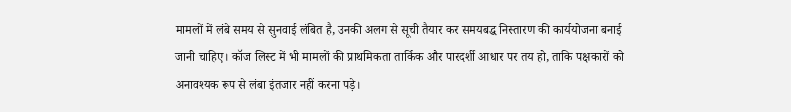मामलों में लंबे समय से सुनवाई लंबित है, उनकी अलग से सूची तैयार कर समयबद्ध निस्तारण की कार्ययोजना बनाई जानी चाहिए। कॉज लिस्ट में भी मामलों की प्राथमिकता तार्किक और पारदर्शी आधार पर तय हो, ताकि पक्षकारों को अनावश्यक रूप से लंबा इंतजार नहीं करना पड़े।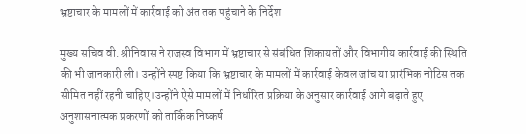भ्रष्टाचार के मामलों में कार्रवाई को अंत तक पहुंचाने के निर्देश

मुख्य सचिव वी. श्रीनिवास ने राजस्व विभाग में भ्रष्टाचार से संबंधित शिकायतों और विभागीय कार्रवाई की स्थिति की भी जानकारी ली। उन्होंने स्पष्ट किया कि भ्रष्टाचार के मामलों में कार्रवाई केवल जांच या प्रारंभिक नोटिस तक सीमित नहीं रहनी चाहिए।उन्होंने ऐसे मामलों में निर्धारित प्रक्रिया के अनुसार कार्रवाई आगे बढ़ाते हुए अनुशासनात्मक प्रकरणों को तार्किक निष्कर्ष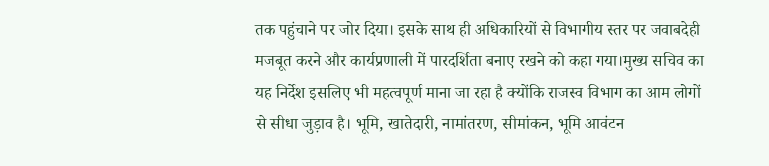तक पहुंचाने पर जोर दिया। इसके साथ ही अधिकारियों से विभागीय स्तर पर जवाबदेही मजबूत करने और कार्यप्रणाली में पारदर्शिता बनाए रखने को कहा गया।मुख्य सचिव का यह निर्देश इसलिए भी महत्वपूर्ण माना जा रहा है क्योंकि राजस्व विभाग का आम लोगों से सीधा जुड़ाव है। भूमि, खातेदारी, नामांतरण, सीमांकन, भूमि आवंटन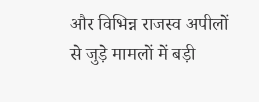और विभिन्न राजस्व अपीलों से जुड़े मामलों में बड़ी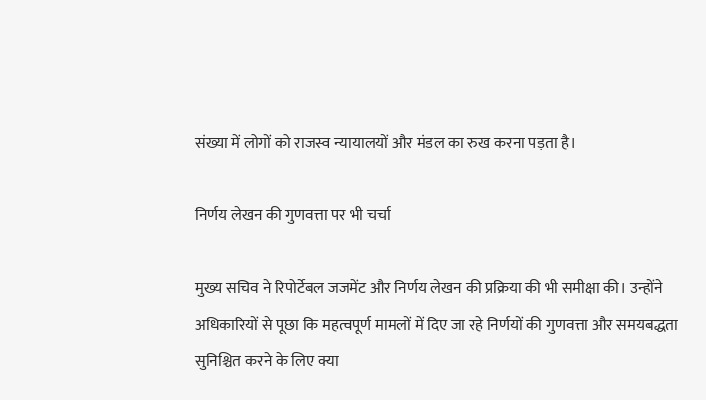संख्या में लोगों को राजस्व न्यायालयों और मंडल का रुख करना पड़ता है।

निर्णय लेखन की गुणवत्ता पर भी चर्चा

मुख्य सचिव ने रिपोर्टेबल जजमेंट और निर्णय लेखन की प्रक्रिया की भी समीक्षा की। उन्होंने अधिकारियों से पूछा कि महत्वपूर्ण मामलों में दिए जा रहे निर्णयों की गुणवत्ता और समयबद्धता सुनिश्चित करने के लिए क्या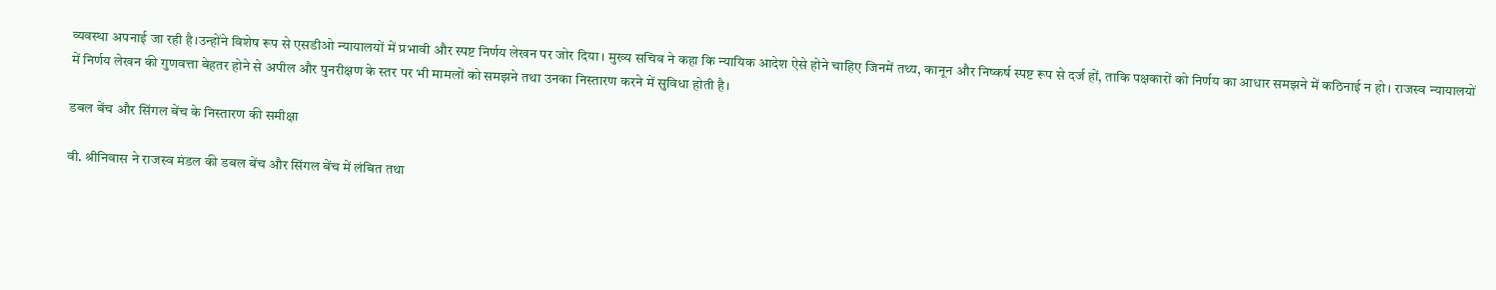व्यवस्था अपनाई जा रही है।उन्होंने विशेष रूप से एसडीओ न्यायालयों में प्रभावी और स्पष्ट निर्णय लेखन पर जोर दिया। मुख्य सचिव ने कहा कि न्यायिक आदेश ऐसे होने चाहिए जिनमें तथ्य, कानून और निष्कर्ष स्पष्ट रूप से दर्ज हों, ताकि पक्षकारों को निर्णय का आधार समझने में कठिनाई न हो। राजस्व न्यायालयों में निर्णय लेखन की गुणवत्ता बेहतर होने से अपील और पुनरीक्षण के स्तर पर भी मामलों को समझने तथा उनका निस्तारण करने में सुविधा होती है।

डबल बेंच और सिंगल बेंच के निस्तारण की समीक्षा

वी. श्रीनिवास ने राजस्व मंडल की डबल बेंच और सिंगल बेंच में लंबित तथा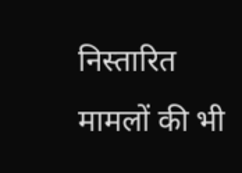निस्तारित मामलों की भी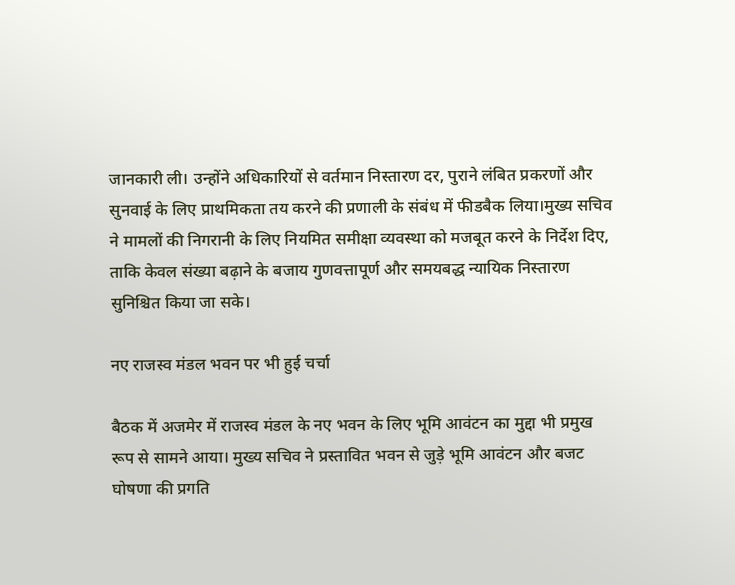जानकारी ली। उन्होंने अधिकारियों से वर्तमान निस्तारण दर, पुराने लंबित प्रकरणों और सुनवाई के लिए प्राथमिकता तय करने की प्रणाली के संबंध में फीडबैक लिया।मुख्य सचिव ने मामलों की निगरानी के लिए नियमित समीक्षा व्यवस्था को मजबूत करने के निर्देश दिए, ताकि केवल संख्या बढ़ाने के बजाय गुणवत्तापूर्ण और समयबद्ध न्यायिक निस्तारण सुनिश्चित किया जा सके।

नए राजस्व मंडल भवन पर भी हुई चर्चा

बैठक में अजमेर में राजस्व मंडल के नए भवन के लिए भूमि आवंटन का मुद्दा भी प्रमुख रूप से सामने आया। मुख्य सचिव ने प्रस्तावित भवन से जुड़े भूमि आवंटन और बजट घोषणा की प्रगति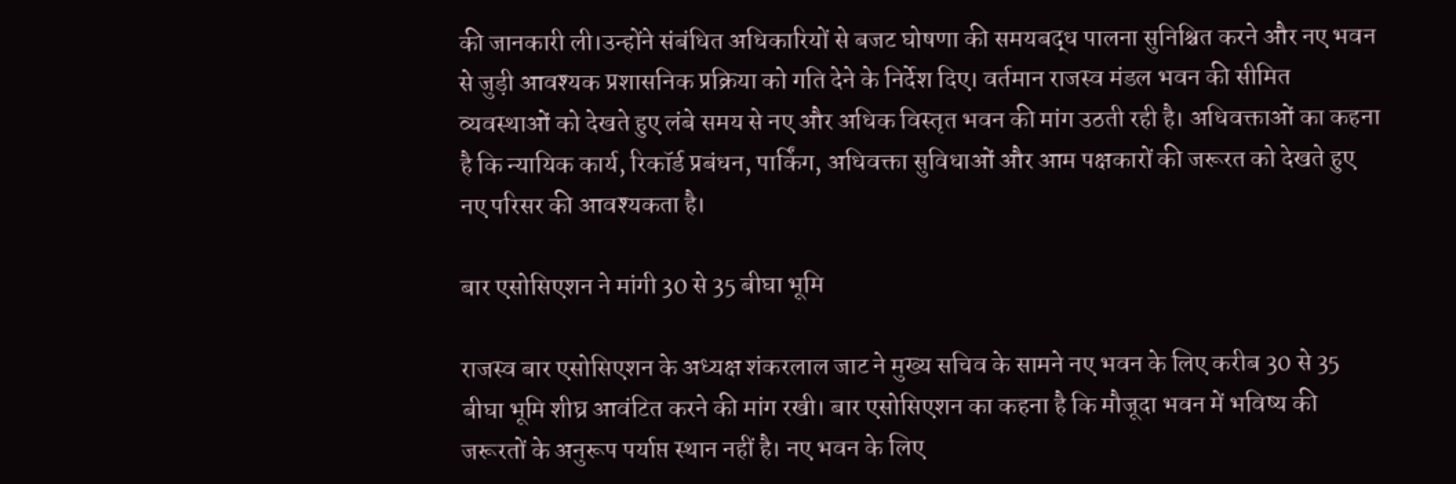की जानकारी ली।उन्होंने संबंधित अधिकारियों से बजट घोषणा की समयबद्ध पालना सुनिश्चित करने और नए भवन से जुड़ी आवश्यक प्रशासनिक प्रक्रिया को गति देने के निर्देश दिए। वर्तमान राजस्व मंडल भवन की सीमित व्यवस्थाओं को देखते हुए लंबे समय से नए और अधिक विस्तृत भवन की मांग उठती रही है। अधिवक्ताओं का कहना है कि न्यायिक कार्य, रिकॉर्ड प्रबंधन, पार्किंग, अधिवक्ता सुविधाओं और आम पक्षकारों की जरूरत को देखते हुए नए परिसर की आवश्यकता है।

बार एसोसिएशन ने मांगी 30 से 35 बीघा भूमि

राजस्व बार एसोसिएशन के अध्यक्ष शंकरलाल जाट ने मुख्य सचिव के सामने नए भवन के लिए करीब 30 से 35 बीघा भूमि शीघ्र आवंटित करने की मांग रखी। बार एसोसिएशन का कहना है कि मौजूदा भवन में भविष्य की जरूरतों के अनुरूप पर्याप्त स्थान नहीं है। नए भवन के लिए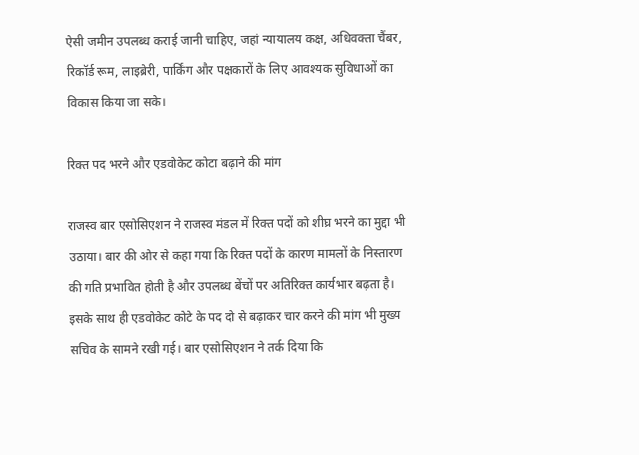ऐसी जमीन उपलब्ध कराई जानी चाहिए, जहां न्यायालय कक्ष, अधिवक्ता चैंबर, रिकॉर्ड रूम, लाइब्रेरी, पार्किंग और पक्षकारों के लिए आवश्यक सुविधाओं का विकास किया जा सके।

रिक्त पद भरने और एडवोकेट कोटा बढ़ाने की मांग

राजस्व बार एसोसिएशन ने राजस्व मंडल में रिक्त पदों को शीघ्र भरने का मुद्दा भी उठाया। बार की ओर से कहा गया कि रिक्त पदों के कारण मामलों के निस्तारण की गति प्रभावित होती है और उपलब्ध बेंचों पर अतिरिक्त कार्यभार बढ़ता है। इसके साथ ही एडवोकेट कोटे के पद दो से बढ़ाकर चार करने की मांग भी मुख्य सचिव के सामने रखी गई। बार एसोसिएशन ने तर्क दिया कि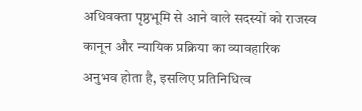अधिवक्ता पृष्ठभूमि से आने वाले सदस्यों को राजस्व कानून और न्यायिक प्रक्रिया का व्यावहारिक अनुभव होता है, इसलिए प्रतिनिधित्व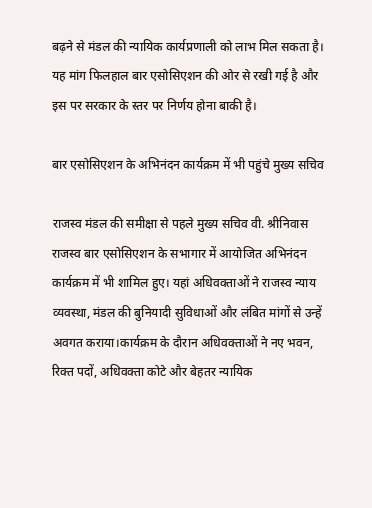बढ़ने से मंडल की न्यायिक कार्यप्रणाली को लाभ मिल सकता है। यह मांग फिलहाल बार एसोसिएशन की ओर से रखी गई है और इस पर सरकार के स्तर पर निर्णय होना बाकी है।

बार एसोसिएशन के अभिनंदन कार्यक्रम में भी पहुंचे मुख्य सचिव

राजस्व मंडल की समीक्षा से पहले मुख्य सचिव वी. श्रीनिवास राजस्व बार एसोसिएशन के सभागार में आयोजित अभिनंदन कार्यक्रम में भी शामिल हुए। यहां अधिवक्ताओं ने राजस्व न्याय व्यवस्था, मंडल की बुनियादी सुविधाओं और लंबित मांगों से उन्हें अवगत कराया।कार्यक्रम के दौरान अधिवक्ताओं ने नए भवन, रिक्त पदों, अधिवक्ता कोटे और बेहतर न्यायिक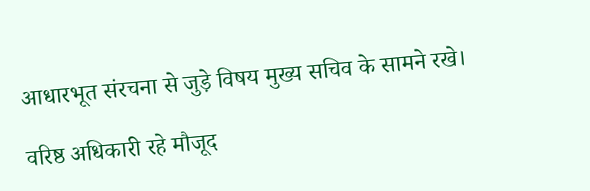आधारभूत संरचना से जुड़े विषय मुख्य सचिव के सामने रखे।

वरिष्ठ अधिकारी रहे मौजूद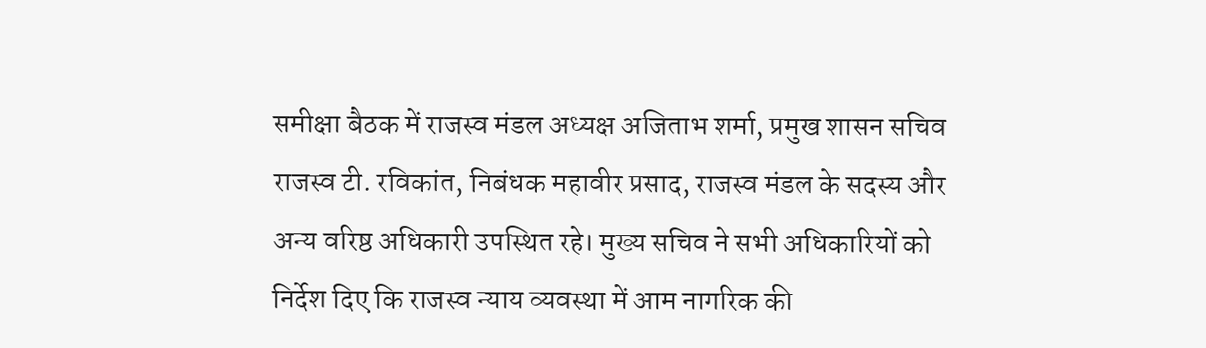समीक्षा बैठक में राजस्व मंडल अध्यक्ष अजिताभ शर्मा, प्रमुख शासन सचिव राजस्व टी. रविकांत, निबंधक महावीर प्रसाद, राजस्व मंडल के सदस्य और अन्य वरिष्ठ अधिकारी उपस्थित रहे। मुख्य सचिव ने सभी अधिकारियों को निर्देश दिए कि राजस्व न्याय व्यवस्था में आम नागरिक की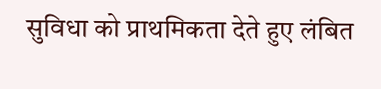सुविधा को प्राथमिकता देते हुए लंबित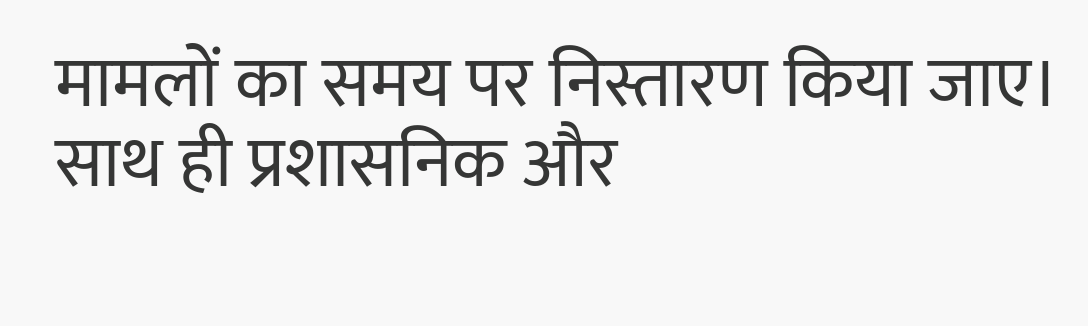मामलों का समय पर निस्तारण किया जाए। साथ ही प्रशासनिक और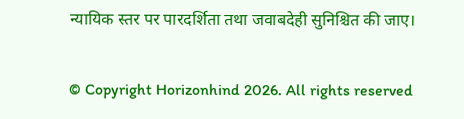न्यायिक स्तर पर पारदर्शिता तथा जवाबदेही सुनिश्चित की जाए।


© Copyright Horizonhind 2026. All rights reserved